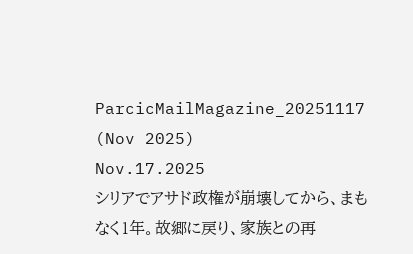ParcicMailMagazine_20251117 (Nov 2025)
Nov.17.2025
シリアでアサド政権が崩壊してから、まもなく1年。故郷に戻り、家族との再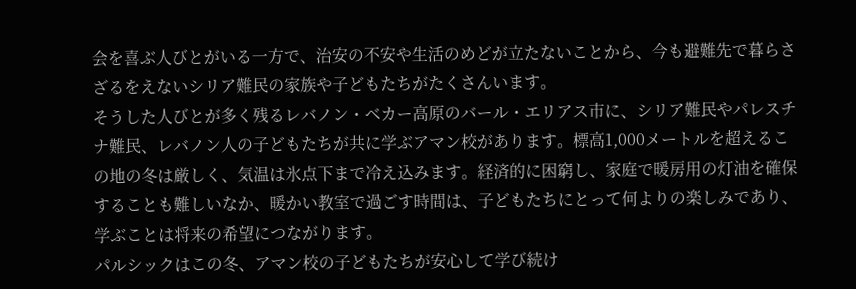会を喜ぶ人びとがいる一方で、治安の不安や生活のめどが立たないことから、今も避難先で暮らさざるをえないシリア難民の家族や子どもたちがたくさんいます。
そうした人びとが多く残るレバノン・ベカー高原のバール・エリアス市に、シリア難民やパレスチナ難民、レバノン人の子どもたちが共に学ぶアマン校があります。標高1,000メートルを超えるこの地の冬は厳しく、気温は氷点下まで冷え込みます。経済的に困窮し、家庭で暖房用の灯油を確保することも難しいなか、暖かい教室で過ごす時間は、子どもたちにとって何よりの楽しみであり、学ぶことは将来の希望につながります。
パルシックはこの冬、アマン校の子どもたちが安心して学び続け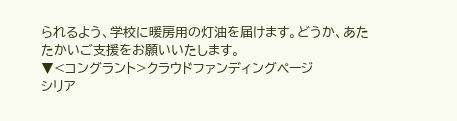られるよう、学校に暖房用の灯油を届けます。どうか、あたたかいご支援をお願いいたします。
▼<コングラント>クラウドファンディングページ
シリア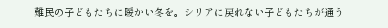難民の子どもたちに暖かい冬を。シリアに戻れない子どもたちが通う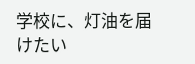学校に、灯油を届けたい